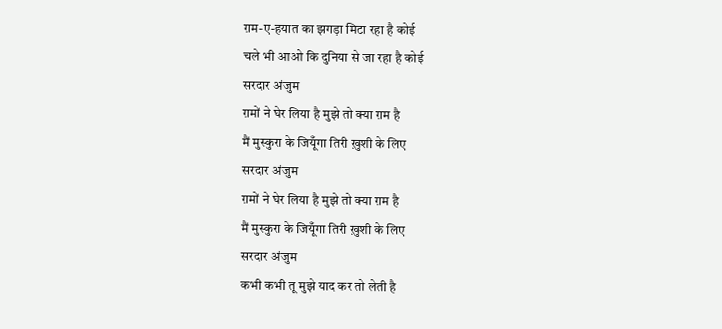ग़म-ए-हयात का झगड़ा मिटा रहा है कोई
चले भी आओ कि दुनिया से जा रहा है कोई
सरदार अंजुम
ग़मों ने घेर लिया है मुझे तो क्या ग़म है
मैं मुस्कुरा के जियूँगा तिरी ख़ुशी के लिए
सरदार अंजुम
ग़मों ने घेर लिया है मुझे तो क्या ग़म है
मैं मुस्कुरा के जियूँगा तिरी ख़ुशी के लिए
सरदार अंजुम
कभी कभी तू मुझे याद कर तो लेती है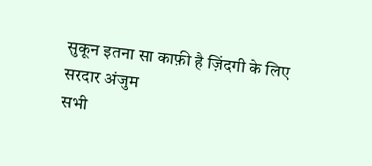सुकून इतना सा काफ़ी है ज़िंदगी के लिए
सरदार अंजुम
सभी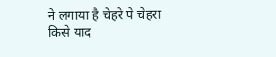ने लगाया है चेहरे पे चेहरा
किसे याद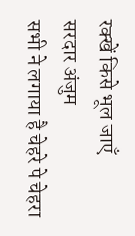रक्खें किसे भूल जाएँ
सरदार अंजुम
सभी ने लगाया है चेहरे पे चेहरा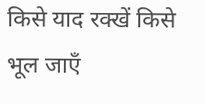किसे याद रक्खें किसे भूल जाएँ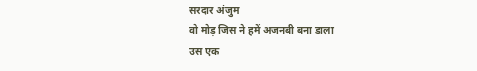सरदार अंजुम
वो मोड़ जिस ने हमें अजनबी बना डाला
उस एक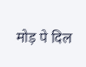मोड़ पे दिल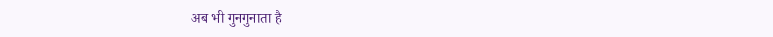अब भी गुनगुनाता है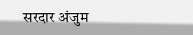सरदार अंजुम